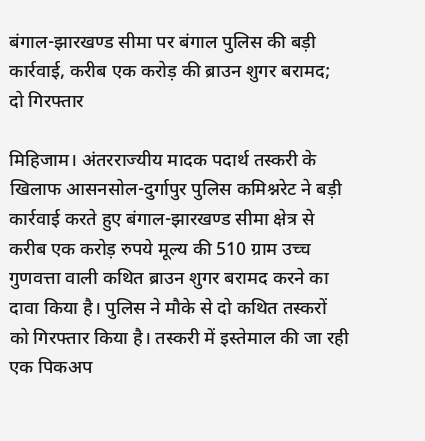बंगाल-झारखण्ड सीमा पर बंगाल पुलिस की बड़ी कार्रवाई, करीब एक करोड़ की ब्राउन शुगर बरामद; दो गिरफ्तार

मिहिजाम। अंतरराज्यीय मादक पदार्थ तस्करी के खिलाफ आसनसोल-दुर्गापुर पुलिस कमिश्नरेट ने बड़ी कार्रवाई करते हुए बंगाल-झारखण्ड सीमा क्षेत्र से करीब एक करोड़ रुपये मूल्य की 510 ग्राम उच्च गुणवत्ता वाली कथित ब्राउन शुगर बरामद करने का दावा किया है। पुलिस ने मौके से दो कथित तस्करों को गिरफ्तार किया है। तस्करी में इस्तेमाल की जा रही एक पिकअप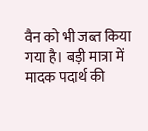वैन को भी जब्त किया गया है। बड़ी मात्रा में मादक पदार्थ की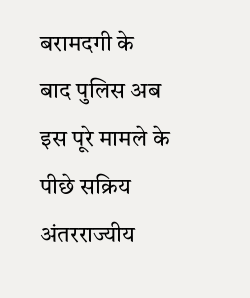बरामदगी के बाद पुलिस अब इस पूरे मामले के पीछे सक्रिय अंतरराज्यीय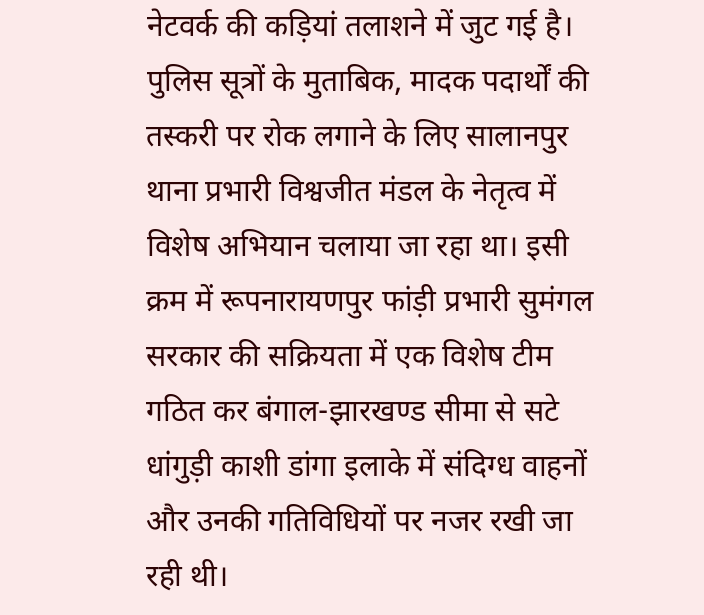नेटवर्क की कड़ियां तलाशने में जुट गई है।
पुलिस सूत्रों के मुताबिक, मादक पदार्थों की तस्करी पर रोक लगाने के लिए सालानपुर थाना प्रभारी विश्वजीत मंडल के नेतृत्व में विशेष अभियान चलाया जा रहा था। इसी क्रम में रूपनारायणपुर फांड़ी प्रभारी सुमंगल सरकार की सक्रियता में एक विशेष टीम गठित कर बंगाल-झारखण्ड सीमा से सटे धांगुड़ी काशी डांगा इलाके में संदिग्ध वाहनों और उनकी गतिविधियों पर नजर रखी जा रही थी।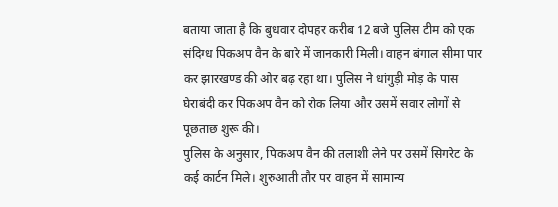बताया जाता है कि बुधवार दोपहर करीब 12 बजे पुलिस टीम को एक संदिग्ध पिकअप वैन के बारे में जानकारी मिली। वाहन बंगाल सीमा पार कर झारखण्ड की ओर बढ़ रहा था। पुलिस ने धांगुड़ी मोड़ के पास घेराबंदी कर पिकअप वैन को रोक लिया और उसमें सवार लोगों से पूछताछ शुरू की।
पुलिस के अनुसार, पिकअप वैन की तलाशी लेने पर उसमें सिगरेट के कई कार्टन मिले। शुरुआती तौर पर वाहन में सामान्य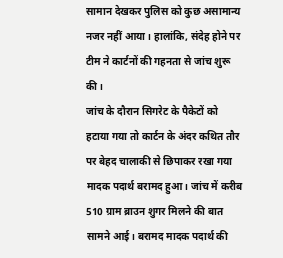सामान देखकर पुलिस को कुछ असामान्य नजर नहीं आया। हालांकि, संदेह होने पर टीम ने कार्टनों की गहनता से जांच शुरू की।
जांच के दौरान सिगरेट के पैकेटों को हटाया गया तो कार्टन के अंदर कथित तौर पर बेहद चालाकी से छिपाकर रखा गया मादक पदार्थ बरामद हुआ। जांच में करीब 510 ग्राम ब्राउन शुगर मिलने की बात सामने आई। बरामद मादक पदार्थ की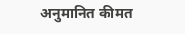अनुमानित कीमत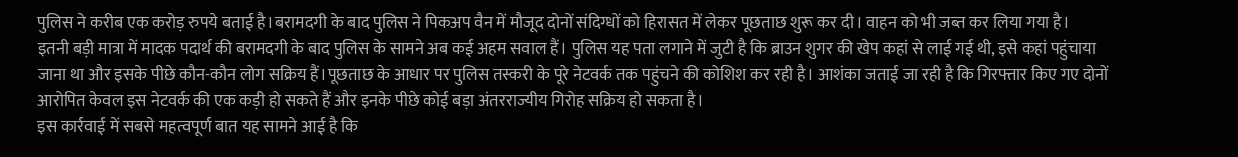पुलिस ने करीब एक करोड़ रुपये बताई है।बरामदगी के बाद पुलिस ने पिकअप वैन में मौजूद दोनों संदिग्धों को हिरासत में लेकर पूछताछ शुरू कर दी। वाहन को भी जब्त कर लिया गया है।
इतनी बड़ी मात्रा में मादक पदार्थ की बरामदगी के बाद पुलिस के सामने अब कई अहम सवाल हैं। पुलिस यह पता लगाने में जुटी है कि ब्राउन शुगर की खेप कहां से लाई गई थी, इसे कहां पहुंचाया जाना था और इसके पीछे कौन-कौन लोग सक्रिय हैं।पूछताछ के आधार पर पुलिस तस्करी के पूरे नेटवर्क तक पहुंचने की कोशिश कर रही है। आशंका जताई जा रही है कि गिरफ्तार किए गए दोनों आरोपित केवल इस नेटवर्क की एक कड़ी हो सकते हैं और इनके पीछे कोई बड़ा अंतरराज्यीय गिरोह सक्रिय हो सकता है।
इस कार्रवाई में सबसे महत्वपूर्ण बात यह सामने आई है कि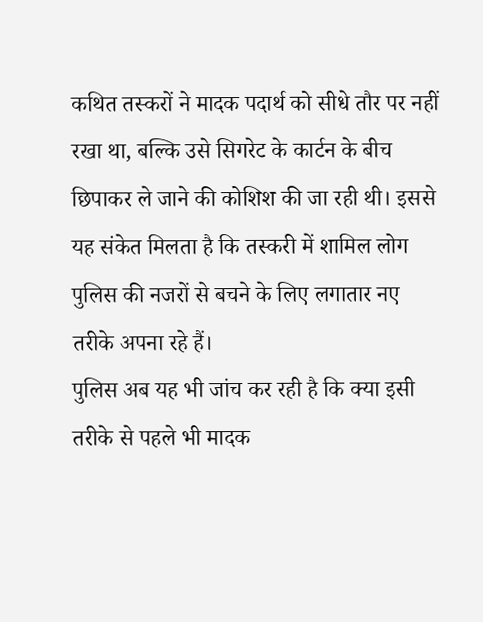कथित तस्करों ने मादक पदार्थ को सीधे तौर पर नहीं रखा था, बल्कि उसे सिगरेट के कार्टन के बीच छिपाकर ले जाने की कोशिश की जा रही थी। इससे यह संकेत मिलता है कि तस्करी में शामिल लोग पुलिस की नजरों से बचने के लिए लगातार नए तरीके अपना रहे हैं।
पुलिस अब यह भी जांच कर रही है कि क्या इसी तरीके से पहले भी मादक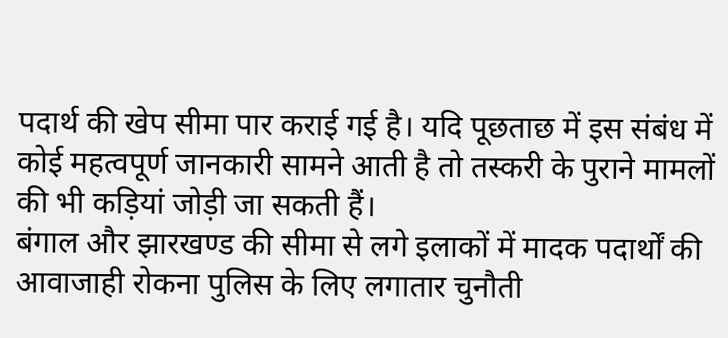पदार्थ की खेप सीमा पार कराई गई है। यदि पूछताछ में इस संबंध में कोई महत्वपूर्ण जानकारी सामने आती है तो तस्करी के पुराने मामलों की भी कड़ियां जोड़ी जा सकती हैं।
बंगाल और झारखण्ड की सीमा से लगे इलाकों में मादक पदार्थों की आवाजाही रोकना पुलिस के लिए लगातार चुनौती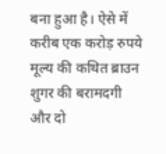बना हुआ है। ऐसे में करीब एक करोड़ रुपये मूल्य की कथित ब्राउन शुगर की बरामदगी और दो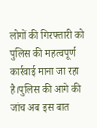लोगों की गिरफ्तारी को पुलिस की महत्वपूर्ण कार्रवाई माना जा रहा है।पुलिस की आगे की जांच अब इस बात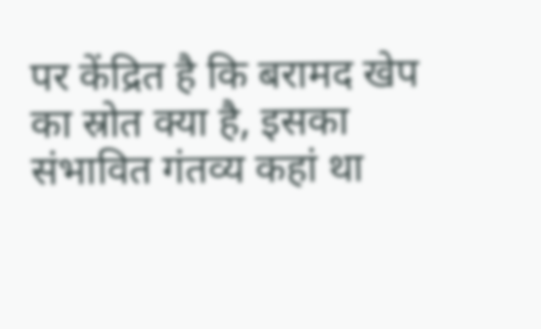पर केंद्रित है कि बरामद खेप का स्रोत क्या है, इसका संभावित गंतव्य कहां था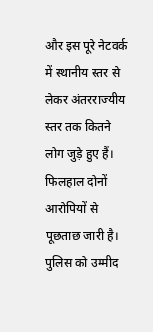और इस पूरे नेटवर्क में स्थानीय स्तर से लेकर अंतरराज्यीय स्तर तक कितने लोग जुड़े हुए हैं।
फिलहाल दोनों आरोपियों से पूछताछ जारी है। पुलिस को उम्मीद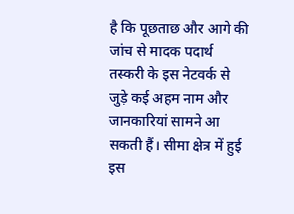है कि पूछताछ और आगे की जांच से मादक पदार्थ तस्करी के इस नेटवर्क से जुड़े कई अहम नाम और जानकारियां सामने आ सकती हैं। सीमा क्षेत्र में हुई इस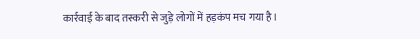कार्रवाई के बाद तस्करी से जुड़े लोगों में हड़कंप मच गया है।